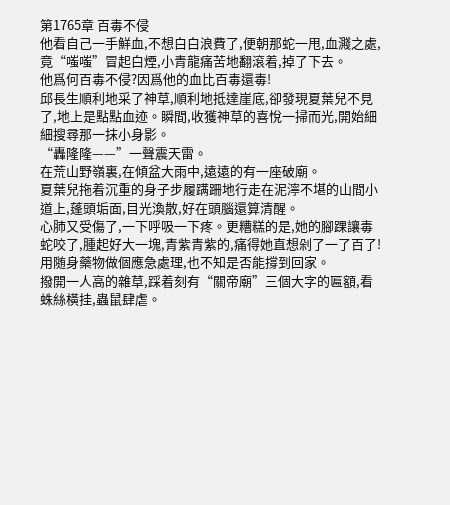第1765章 百毒不侵
他看自己一手鮮血,不想白白浪費了,便朝那蛇一甩,血濺之處,竟“嗤嗤”冒起白煙,小青龍痛苦地翻滾着,掉了下去。
他爲何百毒不侵?因爲他的血比百毒還毒!
邱長生順利地采了神草,順利地抵達崖底,卻發現夏葉兒不見了,地上是點點血迹。瞬間,收獲神草的喜悅一掃而光,開始細細搜尋那一抹小身影。
“轟隆隆——”一聲震天雷。
在荒山野嶺裏,在傾盆大雨中,遠遠的有一座破廟。
夏葉兒拖着沉重的身子步履蹒跚地行走在泥濘不堪的山間小道上,蓬頭垢面,目光渙散,好在頭腦還算清醒。
心肺又受傷了,一下呼吸一下疼。更糟糕的是,她的腳踝讓毒蛇咬了,腫起好大一塊,青紫青紫的,痛得她直想剁了一了百了!
用随身藥物做個應急處理,也不知是否能撐到回家。
撥開一人高的雜草,踩着刻有“關帝廟”三個大字的匾額,看蛛絲橫挂,蟲鼠肆虐。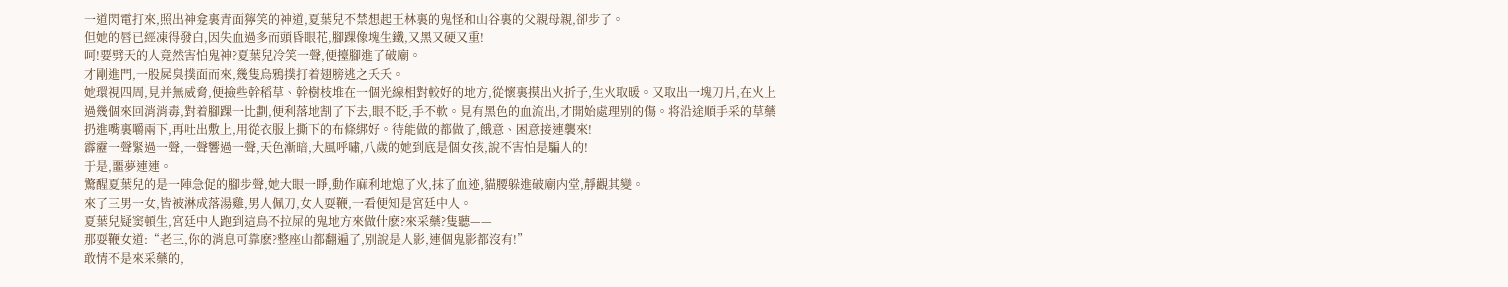一道閃電打來,照出神龛裏青面獰笑的神道,夏葉兒不禁想起王林裏的鬼怪和山谷裏的父親母親,卻步了。
但她的唇已經凍得發白,因失血過多而頭昏眼花,腳踝像塊生鐵,又黑又硬又重!
呵!要劈天的人竟然害怕鬼神?夏葉兒冷笑一聲,便擡腳進了破廟。
才剛進門,一股屍臭撲面而來,幾隻烏鴉撲打着翅膀逃之夭夭。
她環視四周,見并無威脅,便撿些幹稻草、幹樹枝堆在一個光線相對較好的地方,從懷裏摸出火折子,生火取暖。又取出一塊刀片,在火上過幾個來回消消毒,對着腳踝一比劃,便利落地割了下去,眼不眨,手不軟。見有黑色的血流出,才開始處理别的傷。将沿途順手采的草藥扔進嘴裏嚼兩下,再吐出敷上,用從衣服上撕下的布條綁好。待能做的都做了,餓意、困意接連襲來!
霹靂一聲緊過一聲,一聲響過一聲,天色漸暗,大風呼嘯,八歲的她到底是個女孩,說不害怕是騙人的!
于是,噩夢連連。
驚醒夏葉兒的是一陣急促的腳步聲,她大眼一睜,動作麻利地熄了火,抹了血迹,貓腰躲進破廟内堂,靜觀其變。
來了三男一女,皆被淋成落湯雞,男人佩刀,女人耍鞭,一看便知是宮廷中人。
夏葉兒疑窦頓生,宮廷中人跑到這鳥不拉屎的鬼地方來做什麽?來采藥?隻聽——
那耍鞭女道:“老三,你的消息可靠麽?整座山都翻遍了,别說是人影,連個鬼影都沒有!”
敢情不是來采藥的,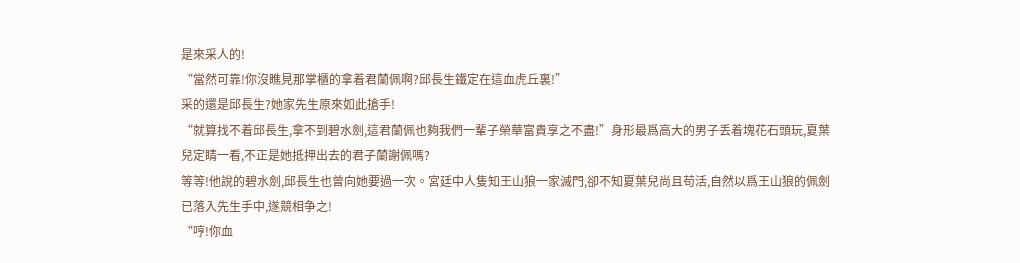是來采人的!
“當然可靠!你沒瞧見那掌櫃的拿着君蘭佩啊?邱長生鐵定在這血虎丘裏!”
采的還是邱長生?她家先生原來如此搶手!
“就算找不着邱長生,拿不到碧水劍,這君蘭佩也夠我們一輩子榮華富貴享之不盡!”身形最爲高大的男子丢着塊花石頭玩,夏葉兒定睛一看,不正是她抵押出去的君子蘭謝佩嗎?
等等!他說的碧水劍,邱長生也曾向她要過一次。宮廷中人隻知王山狼一家滅門,卻不知夏葉兒尚且苟活,自然以爲王山狼的佩劍已落入先生手中,遂競相争之!
“哼!你血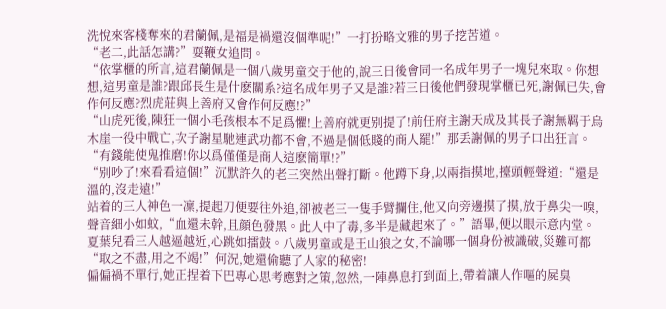洗悅來客棧奪來的君蘭佩,是福是禍還沒個準呢!”一打扮略文雅的男子挖苦道。
“老二,此話怎講?”耍鞭女追問。
“依掌櫃的所言,這君蘭佩是一個八歲男童交于他的,說三日後會同一名成年男子一塊兒來取。你想想,這男童是誰?跟邱長生是什麽關系?這名成年男子又是誰?若三日後他們發現掌櫃已死,謝佩已失,會作何反應?烈虎莊與上善府又會作何反應!?”
“山虎死後,陳狂一個小毛孩根本不足爲懼!上善府就更别提了!前任府主謝天成及其長子謝無羁于烏木崖一役中戰亡,次子謝星馳連武功都不會,不過是個低賤的商人罷!”那丢謝佩的男子口出狂言。
“有錢能使鬼推磨!你以爲僅僅是商人這麽簡單!?”
“别吵了!來看看這個!”沉默許久的老三突然出聲打斷。他蹲下身,以兩指摸地,擡頭輕聲道:“還是溫的,沒走遠!”
站着的三人神色一凜,提起刀便要往外追,卻被老三一隻手臂攔住,他又向旁邊摸了摸,放于鼻尖一嗅,聲音細小如蚊,“血還未幹,且顔色發黑。此人中了毒,多半是藏起來了。”語畢,便以眼示意内堂。
夏葉兒看三人越逼越近,心跳如擂鼓。八歲男童或是王山狼之女,不論哪一個身份被識破,災難可都“取之不盡,用之不竭!”何況,她還偷聽了人家的秘密!
偏偏禍不單行,她正捏着下巴專心思考應對之策,忽然,一陣鼻息打到面上,帶着讓人作嘔的屍臭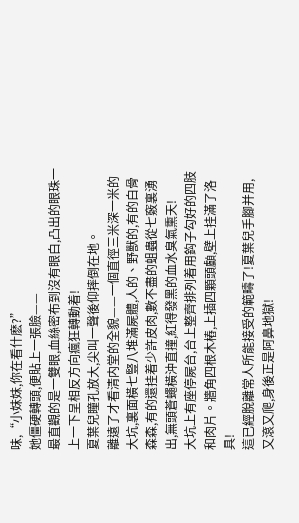味,“小妹妹,你在看什麽?”
她僵硬轉頭,便貼上一張臉——
最直觀的是一雙眼,血絲密布到沒有眼白,凸出的眼珠一上一下呈相反方向瘋狂轉動着!
夏葉兒瞳孔放大,尖叫一聲後仰摔倒在地。
離遠了才看清内堂的全貌——一個直徑三米深一米的大坑,裏面橫七豎八堆滿屍體,人的、野獸的,有的白骨森森,有的還挂着少許皮肉,數不盡的蛆蟲從七竅裏湧出,無頭蒼蠅橫沖直撞,紅得發黑的血水臭氣熏天!
大坑上有座停屍台,台上整齊排列着用鈎子勾好的四肢和肉片。牆角四根木樁,上插四顆頭顱,壁上挂滿了洛具!
這已經脫離常人所能接受的範疇了!夏葉兒手腳并用,又滾又爬,身後正是阿鼻地獄!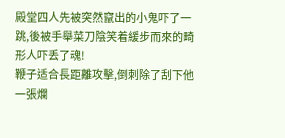殿堂四人先被突然竄出的小鬼吓了一跳,後被手舉菜刀陰笑着緩步而來的畸形人吓丢了魂!
鞭子适合長距離攻擊,倒刺除了刮下他一張爛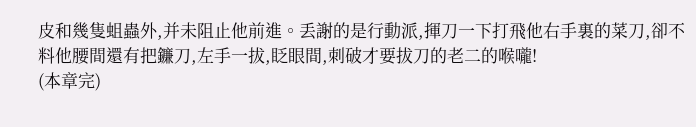皮和幾隻蛆蟲外,并未阻止他前進。丢謝的是行動派,揮刀一下打飛他右手裏的菜刀,卻不料他腰間還有把鐮刀,左手一拔,眨眼間,刺破才要拔刀的老二的喉嚨!
(本章完)